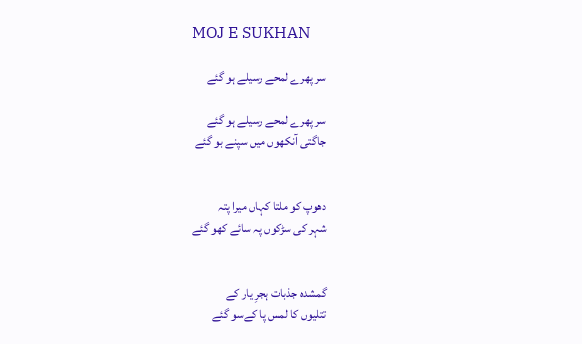MOJ E SUKHAN

سر پھرے لمحے رسیلے ہو گئے

سر پھرے لمحے رسیلے ہو گئے
جاگتی آنکھوں میں سپنے بو گئے


دھوپ کو ملتا کہاں میرا پتہ
شہر کی سڑکوں پہ سائے کھو گئے


گمشدہ جذبات ہجرِ یار کے
تتلیوں کا لمس پا کےسو گئے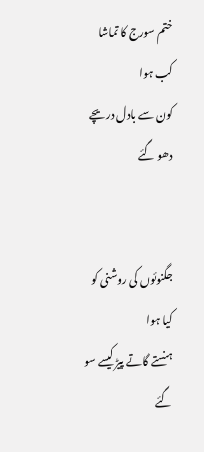ختم سورج کا تماشا کب ہوا
کون سے بادل دریچے دھو گئے


جگنوئوں کی روشنی کو کیا ہوا
ہنستے گاتے پیڑ کیسے سو گئے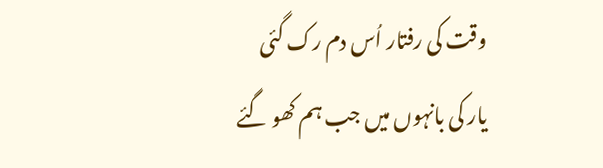وقت کی رفتار اُس دم رک گئی
یار کی بانہوں میں جب ہم کھو گئے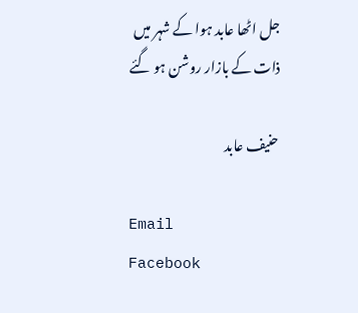جل اٹھا عابد ہوا کے شہر میں
ذات کے بازار روشن ہو گئے

حنیف عابد

Email
Facebook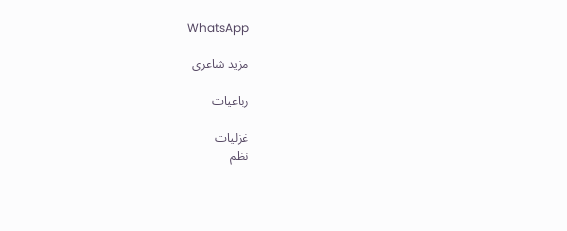WhatsApp

مزید شاعری

رباعیات

غزلیات
نظم